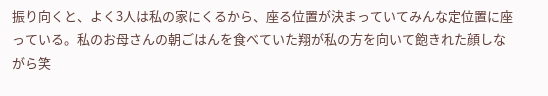振り向くと、よく3人は私の家にくるから、座る位置が決まっていてみんな定位置に座っている。私のお母さんの朝ごはんを食べていた翔が私の方を向いて飽きれた顔しながら笑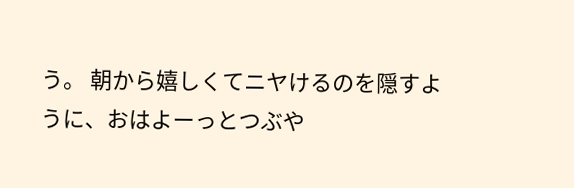う。 朝から嬉しくてニヤけるのを隠すように、おはよーっとつぶや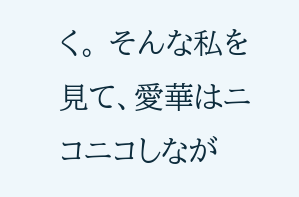く。 そんな私を見て、愛華はニコニコしなが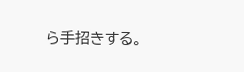ら手招きする。